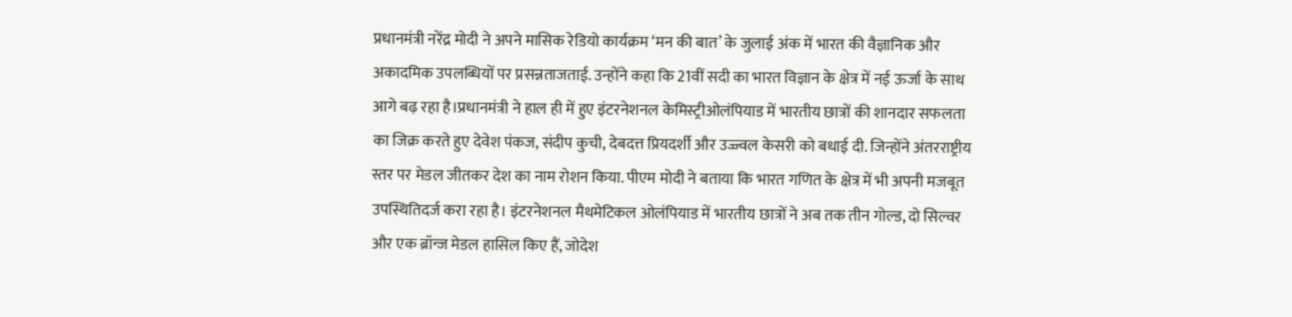प्रधानमंत्री नरेंद्र मोदी ने अपने मासिक रेडियो कार्यक्रम ‘मन की बात’ के जुलाई अंक में भारत की वैज्ञानिक और अकादमिक उपलब्धियों पर प्रसन्नताजताई. उन्होंने कहा कि 21वीं सदी का भारत विज्ञान के क्षेत्र में नई ऊर्जा के साथ आगे बढ़ रहा है।प्रधानमंत्री ने हाल ही में हुए इंटरनेशनल केमिस्ट्रीओलंपियाड में भारतीय छात्रों की शानदार सफलता का जिक्र करते हुए देवेश पंकज, संदीप कुची, देबदत्त प्रियदर्शी और उज्ज्वल केसरी को बधाई दी. जिन्होंने अंतरराष्ट्रीय स्तर पर मेडल जीतकर देश का नाम रोशन किया. पीएम मोदी ने बताया कि भारत गणित के क्षेत्र में भी अपनी मजबूत उपस्थितिदर्ज करा रहा है। इंटरनेशनल मैथमेटिकल ओलंपियाड में भारतीय छात्रों ने अब तक तीन गोल्ड, दो सिल्वर और एक ब्रॉन्ज मेडल हासिल किए हैं, जोदेश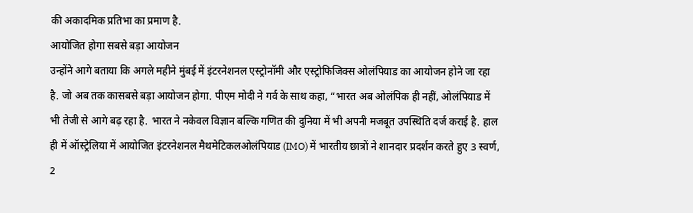की अकादमिक प्रतिभा का प्रमाण है.
आयोजित होगा सबसे बड़ा आयोजन
उन्होंने आगे बताया कि अगले महीने मुंबई में इंटरनेशनल एस्ट्रोनॉमी और एस्ट्रोफिजिक्स ओलंपियाड का आयोजन होने जा रहा है. जो अब तक कासबसे बड़ा आयोजन होगा. पीएम मोदी ने गर्व के साथ कहा, “भारत अब ओलंपिक ही नहीं, ओलंपियाड में भी तेजी से आगे बढ़ रहा है. भारत ने नकेवल विज्ञान बल्कि गणित की दुनिया में भी अपनी मजबूत उपस्थिति दर्ज कराई है. हाल ही में ऑस्ट्रेलिया में आयोजित इंटरनेशनल मैथमेटिकलओलंपियाड (IMO) में भारतीय छात्रों ने शानदार प्रदर्शन करते हुए 3 स्वर्ण, 2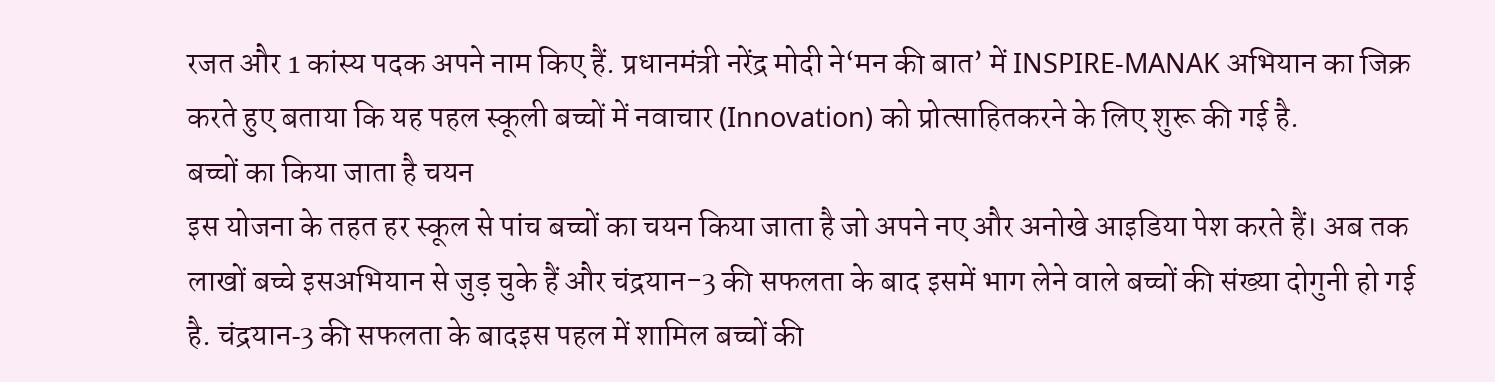रजत और 1 कांस्य पदक अपने नाम किए हैं. प्रधानमंत्री नरेंद्र मोदी ने‘मन की बात’ में INSPIRE-MANAK अभियान का जिक्र करते हुए बताया कि यह पहल स्कूली बच्चों में नवाचार (Innovation) को प्रोत्साहितकरने के लिए शुरू की गई है.
बच्चों का किया जाता है चयन
इस योजना के तहत हर स्कूल से पांच बच्चों का चयन किया जाता है जो अपने नए और अनोखे आइडिया पेश करते हैं। अब तक लाखों बच्चे इसअभियान से जुड़ चुके हैं और चंद्रयान-3 की सफलता के बाद इसमें भाग लेने वाले बच्चों की संख्या दोगुनी हो गई है. चंद्रयान‑3 की सफलता के बादइस पहल में शामिल बच्चों की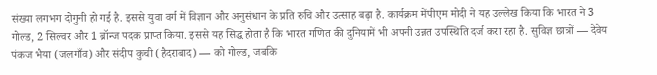संख्या लगभग दोगुनी हो गई है. इससे युवा वर्ग में विज्ञान और अनुसंधान के प्रति रुचि और उत्साह बढ़ा है. कार्यक्रम मेंपीएम मोदी ने यह उल्लेख किया कि भारत ने 3 गोल्ड, 2 सिल्वर और 1 ब्रॉन्ज पदक प्राप्त किया. इससे यह सिद्ध होता है कि भारत गणित की दुनियामें भी अपनी उन्नत उपस्थिति दर्ज करा रहा है. सुविज्ञ छात्रों — देवेय पंकज भैया (जलगाँव) और संदीप कुची (हैदराबाद) — को गोल्ड, जबकि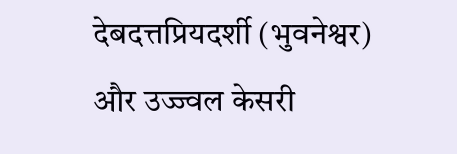देबदत्तप्रियदर्शी (भुवनेश्वर) और उज्ज्वल केसरी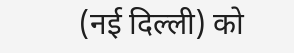(नई दिल्ली) को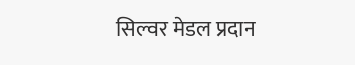सिल्वर मेडल प्रदान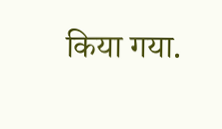किया गया.